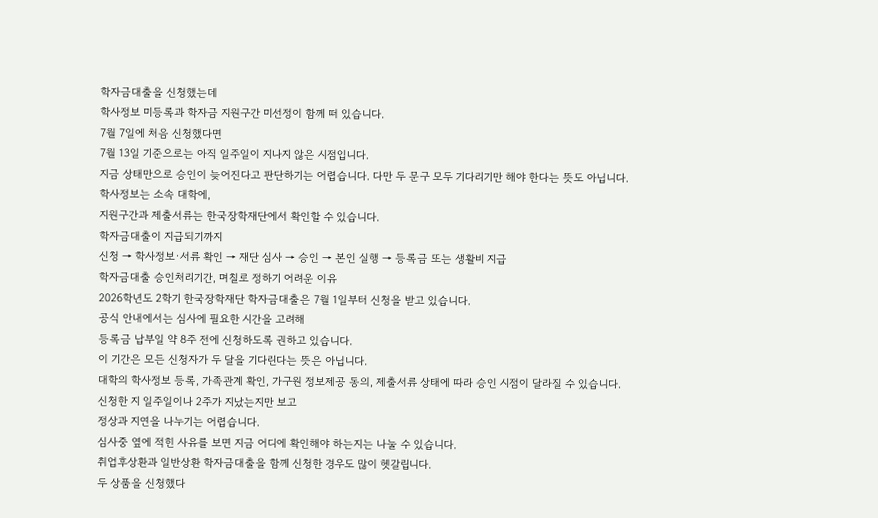학자금대출을 신청했는데
학사정보 미등록과 학자금 지원구간 미선정이 함께 떠 있습니다.
7월 7일에 처음 신청했다면
7월 13일 기준으로는 아직 일주일이 지나지 않은 시점입니다.
지금 상태만으로 승인이 늦어진다고 판단하기는 어렵습니다. 다만 두 문구 모두 기다리기만 해야 한다는 뜻도 아닙니다.
학사정보는 소속 대학에,
지원구간과 제출서류는 한국장학재단에서 확인할 수 있습니다.
학자금대출이 지급되기까지
신청 → 학사정보·서류 확인 → 재단 심사 → 승인 → 본인 실행 → 등록금 또는 생활비 지급
학자금대출 승인처리기간, 며칠로 정하기 어려운 이유
2026학년도 2학기 한국장학재단 학자금대출은 7월 1일부터 신청을 받고 있습니다.
공식 안내에서는 심사에 필요한 시간을 고려해
등록금 납부일 약 8주 전에 신청하도록 권하고 있습니다.
이 기간은 모든 신청자가 두 달을 기다린다는 뜻은 아닙니다.
대학의 학사정보 등록, 가족관계 확인, 가구원 정보제공 동의, 제출서류 상태에 따라 승인 시점이 달라질 수 있습니다.
신청한 지 일주일이나 2주가 지났는지만 보고
정상과 지연을 나누기는 어렵습니다.
심사중 옆에 적힌 사유를 보면 지금 어디에 확인해야 하는지는 나눌 수 있습니다.
취업후상환과 일반상환 학자금대출을 함께 신청한 경우도 많이 헷갈립니다.
두 상품을 신청했다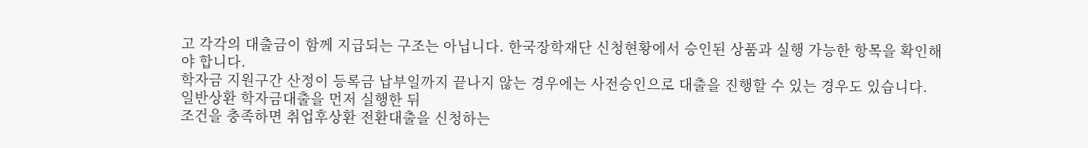고 각각의 대출금이 함께 지급되는 구조는 아닙니다. 한국장학재단 신청현황에서 승인된 상품과 실행 가능한 항목을 확인해야 합니다.
학자금 지원구간 산정이 등록금 납부일까지 끝나지 않는 경우에는 사전승인으로 대출을 진행할 수 있는 경우도 있습니다.
일반상환 학자금대출을 먼저 실행한 뒤
조건을 충족하면 취업후상환 전환대출을 신청하는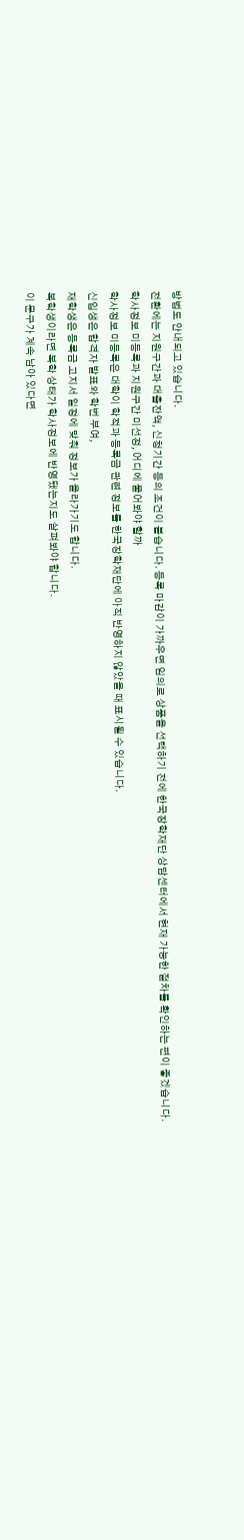방법도 안내되고 있습니다.
전환에는 지원구간과 대출잔액, 신청기간 등의 조건이 붙습니다. 등록 마감이 가까우면 임의로 상품을 선택하기 전에 한국장학재단 상담센터에서 현재 가능한 절차를 확인하는 편이 좋겠습니다.
학사정보 미등록과 지원구간 미선정, 어디에 물어봐야 할까
학사정보 미등록은 대학이 학적과 등록금 관련 정보를 한국장학재단에 아직 반영하지 않았을 때 표시될 수 있습니다.
신입생은 합격자 발표와 학번 부여,
재학생은 등록금 고지서 일정에 맞춰 정보가 올라가기도 합니다.
복학생이라면 복학 상태가 학사정보에 반영됐는지도 살펴봐야 합니다.
이 문구가 계속 남아 있다면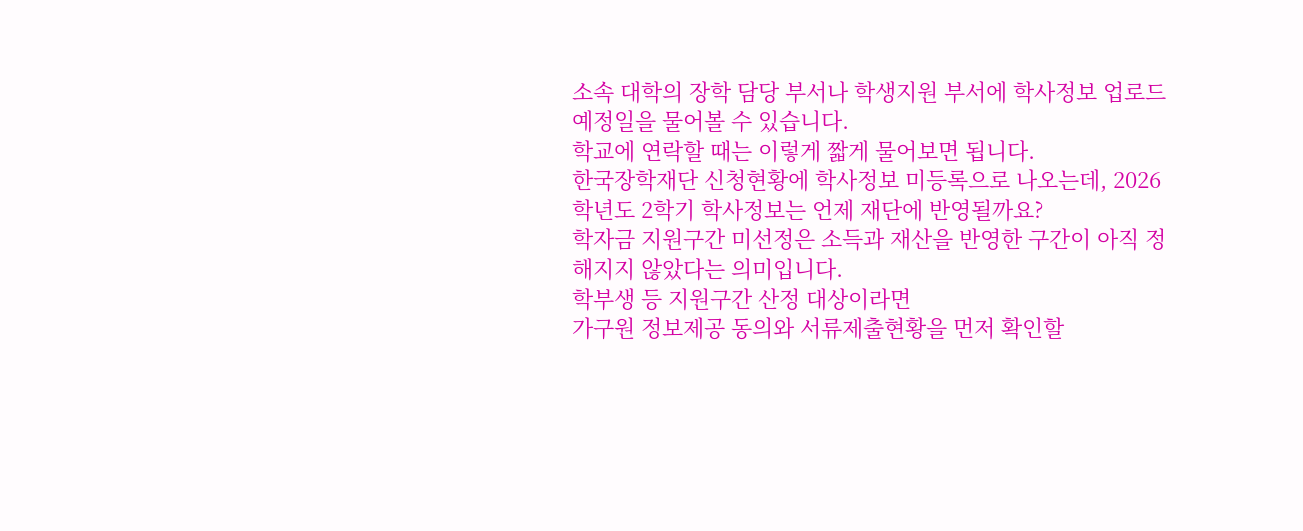소속 대학의 장학 담당 부서나 학생지원 부서에 학사정보 업로드 예정일을 물어볼 수 있습니다.
학교에 연락할 때는 이렇게 짧게 물어보면 됩니다.
한국장학재단 신청현황에 학사정보 미등록으로 나오는데, 2026학년도 2학기 학사정보는 언제 재단에 반영될까요?
학자금 지원구간 미선정은 소득과 재산을 반영한 구간이 아직 정해지지 않았다는 의미입니다.
학부생 등 지원구간 산정 대상이라면
가구원 정보제공 동의와 서류제출현황을 먼저 확인할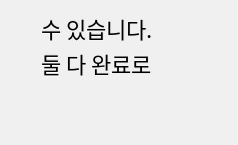수 있습니다.
둘 다 완료로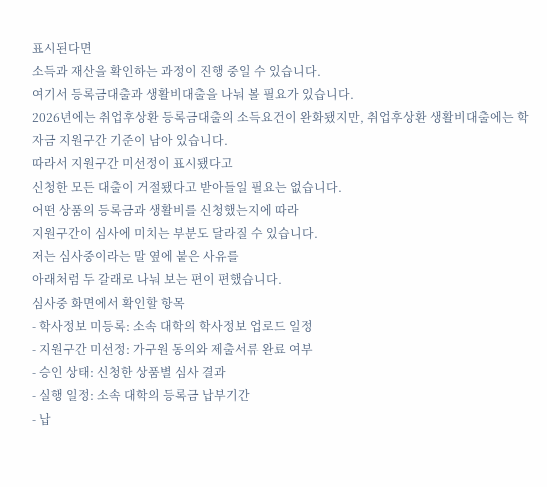표시된다면
소득과 재산을 확인하는 과정이 진행 중일 수 있습니다.
여기서 등록금대출과 생활비대출을 나눠 볼 필요가 있습니다.
2026년에는 취업후상환 등록금대출의 소득요건이 완화됐지만, 취업후상환 생활비대출에는 학자금 지원구간 기준이 남아 있습니다.
따라서 지원구간 미선정이 표시됐다고
신청한 모든 대출이 거절됐다고 받아들일 필요는 없습니다.
어떤 상품의 등록금과 생활비를 신청했는지에 따라
지원구간이 심사에 미치는 부분도 달라질 수 있습니다.
저는 심사중이라는 말 옆에 붙은 사유를
아래처럼 두 갈래로 나눠 보는 편이 편했습니다.
심사중 화면에서 확인할 항목
- 학사정보 미등록: 소속 대학의 학사정보 업로드 일정
- 지원구간 미선정: 가구원 동의와 제출서류 완료 여부
- 승인 상태: 신청한 상품별 심사 결과
- 실행 일정: 소속 대학의 등록금 납부기간
- 납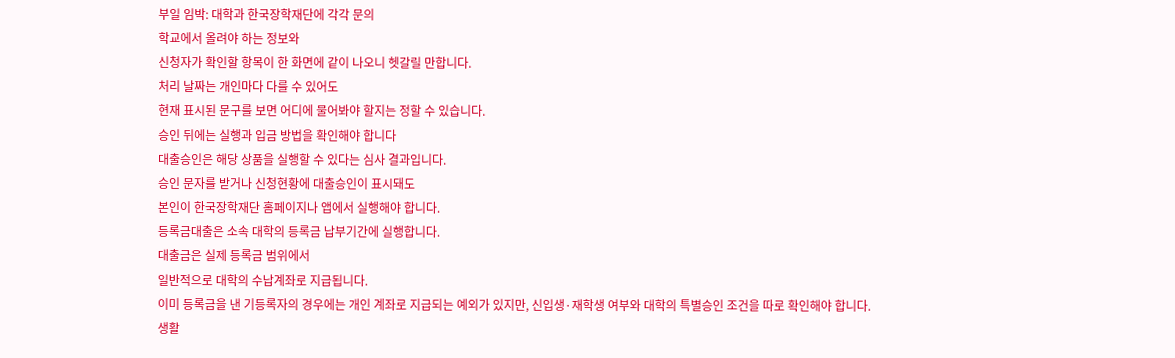부일 임박: 대학과 한국장학재단에 각각 문의
학교에서 올려야 하는 정보와
신청자가 확인할 항목이 한 화면에 같이 나오니 헷갈릴 만합니다.
처리 날짜는 개인마다 다를 수 있어도
현재 표시된 문구를 보면 어디에 물어봐야 할지는 정할 수 있습니다.
승인 뒤에는 실행과 입금 방법을 확인해야 합니다
대출승인은 해당 상품을 실행할 수 있다는 심사 결과입니다.
승인 문자를 받거나 신청현황에 대출승인이 표시돼도
본인이 한국장학재단 홈페이지나 앱에서 실행해야 합니다.
등록금대출은 소속 대학의 등록금 납부기간에 실행합니다.
대출금은 실제 등록금 범위에서
일반적으로 대학의 수납계좌로 지급됩니다.
이미 등록금을 낸 기등록자의 경우에는 개인 계좌로 지급되는 예외가 있지만, 신입생·재학생 여부와 대학의 특별승인 조건을 따로 확인해야 합니다.
생활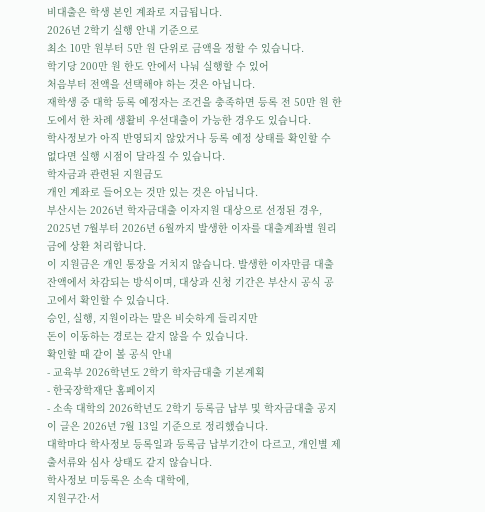비대출은 학생 본인 계좌로 지급됩니다.
2026년 2학기 실행 안내 기준으로
최소 10만 원부터 5만 원 단위로 금액을 정할 수 있습니다.
학기당 200만 원 한도 안에서 나눠 실행할 수 있어
처음부터 전액을 선택해야 하는 것은 아닙니다.
재학생 중 대학 등록 예정자는 조건을 충족하면 등록 전 50만 원 한도에서 한 차례 생활비 우선대출이 가능한 경우도 있습니다.
학사정보가 아직 반영되지 않았거나 등록 예정 상태를 확인할 수 없다면 실행 시점이 달라질 수 있습니다.
학자금과 관련된 지원금도
개인 계좌로 들어오는 것만 있는 것은 아닙니다.
부산시는 2026년 학자금대출 이자지원 대상으로 선정된 경우, 2025년 7월부터 2026년 6월까지 발생한 이자를 대출계좌별 원리금에 상환 처리합니다.
이 지원금은 개인 통장을 거치지 않습니다. 발생한 이자만큼 대출잔액에서 차감되는 방식이며, 대상과 신청 기간은 부산시 공식 공고에서 확인할 수 있습니다.
승인, 실행, 지원이라는 말은 비슷하게 들리지만
돈이 이동하는 경로는 같지 않을 수 있습니다.
확인할 때 같이 볼 공식 안내
- 교육부 2026학년도 2학기 학자금대출 기본계획
- 한국장학재단 홈페이지
- 소속 대학의 2026학년도 2학기 등록금 납부 및 학자금대출 공지
이 글은 2026년 7월 13일 기준으로 정리했습니다.
대학마다 학사정보 등록일과 등록금 납부기간이 다르고, 개인별 제출서류와 심사 상태도 같지 않습니다.
학사정보 미등록은 소속 대학에,
지원구간·서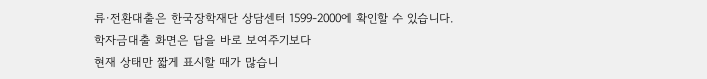류·전환대출은 한국장학재단 상담센터 1599-2000에 확인할 수 있습니다.
학자금대출 화면은 답을 바로 보여주기보다
현재 상태만 짧게 표시할 때가 많습니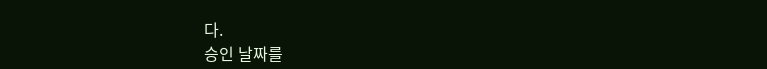다.
승인 날짜를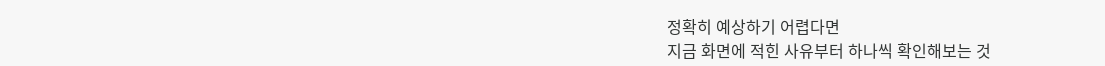정확히 예상하기 어렵다면
지금 화면에 적힌 사유부터 하나씩 확인해보는 것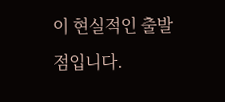이 현실적인 출발점입니다.